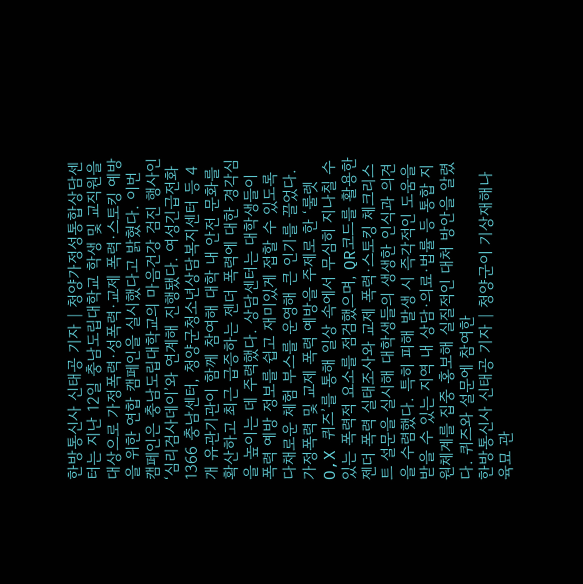한방통신사 신태공 기자 | 청양가정성통합상담센터는 지난 12일 충남도립대학교 학생 및 교직원을 대상으로 가정폭력·성폭력·교제 폭력·스토킹 예방을 위한 연합 캠페인을 실시했다고 밝혔다. 이번 캠페인은 충남도립대학교의 마음건강 검진 행사인 ‘심리검사데이’와 연계해 진행됐다. 여성긴급전화 1366 충남센터, 청양군청소년상담복지센터 등 4개 유관기관이 함께 참여해 대학 내 안전 문화를 확산하고 최근 급증하는 젠더 폭력에 대한 경각심을 높이는 데 주력했다. 상담센터는 대학생들이 폭력 예방 정보를 쉽고 재미있게 접할 수 있도록 다채로운 체험 부스를 운영해 큰 인기를 끌었다. 가정폭력 및 교제 폭력 예방을 주제로 한 ‘룰렛 O,X 퀴즈’를 통해 일상 속에서 무심히 지나칠 수 있는 폭력적 요소를 점검했으며, QR코드를 활용한 젠더 폭력 실태조사와 교제 폭력·스토킹 체크리스트 설문을 실시해 대학생들의 생생한 인식과 의견을 수렴했다. 특히 피해 발생 시 즉각적인 도움을 받을 수 있는 지역 내 상담·의료·법률 등 통합 지원체계를 집중 홍보해 실질적인 대처 방안을 알렸다. 퀴즈와 설문에 참여한
한방통신사 신태공 기자 | 청양군이 기상재해나 육묘 관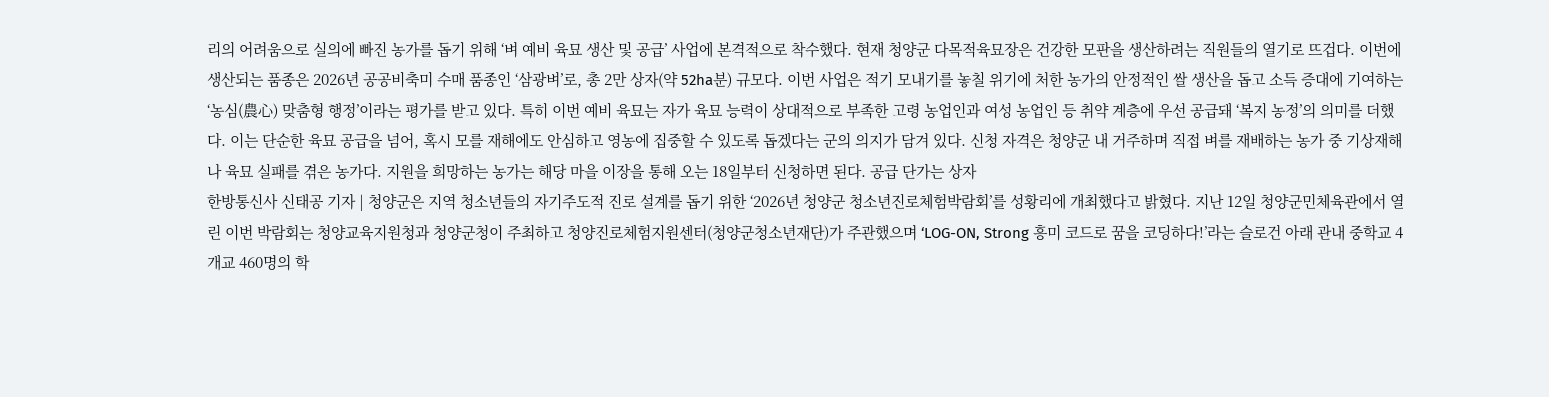리의 어려움으로 실의에 빠진 농가를 돕기 위해 ‘벼 예비 육묘 생산 및 공급’ 사업에 본격적으로 착수했다. 현재 청양군 다목적육묘장은 건강한 모판을 생산하려는 직원들의 열기로 뜨겁다. 이번에 생산되는 품종은 2026년 공공비축미 수매 품종인 ‘삼광벼’로, 총 2만 상자(약 52ha분) 규모다. 이번 사업은 적기 모내기를 놓칠 위기에 처한 농가의 안정적인 쌀 생산을 돕고 소득 증대에 기여하는 ‘농심(農心) 맞춤형 행정’이라는 평가를 받고 있다. 특히 이번 예비 육묘는 자가 육묘 능력이 상대적으로 부족한 고령 농업인과 여성 농업인 등 취약 계층에 우선 공급돼 ‘복지 농정’의 의미를 더했다. 이는 단순한 육묘 공급을 넘어, 혹시 모를 재해에도 안심하고 영농에 집중할 수 있도록 돕겠다는 군의 의지가 담겨 있다. 신청 자격은 청양군 내 거주하며 직접 벼를 재배하는 농가 중 기상재해나 육묘 실패를 겪은 농가다. 지원을 희망하는 농가는 해당 마을 이장을 통해 오는 18일부터 신청하면 된다. 공급 단가는 상자
한방통신사 신태공 기자 | 청양군은 지역 청소년들의 자기주도적 진로 설계를 돕기 위한 ‘2026년 청양군 청소년진로체험박람회’를 성황리에 개최했다고 밝혔다. 지난 12일 청양군민체육관에서 열린 이번 박람회는 청양교육지원청과 청양군청이 주최하고 청양진로체험지원센터(청양군청소년재단)가 주관했으며 ‘LOG-ON, Strong 흥미 코드로 꿈을 코딩하다!’라는 슬로건 아래 관내 중학교 4개교 460명의 학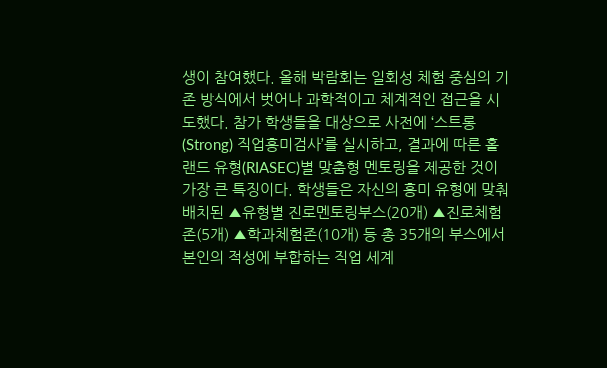생이 참여했다. 올해 박람회는 일회성 체험 중심의 기존 방식에서 벗어나 과학적이고 체계적인 접근을 시도했다. 참가 학생들을 대상으로 사전에 ‘스트롱(Strong) 직업흥미검사’를 실시하고, 결과에 따른 홀랜드 유형(RIASEC)별 맞춤형 멘토링을 제공한 것이 가장 큰 특징이다. 학생들은 자신의 흥미 유형에 맞춰 배치된 ▲유형별 진로멘토링부스(20개) ▲진로체험존(5개) ▲학과체험존(10개) 등 총 35개의 부스에서 본인의 적성에 부합하는 직업 세계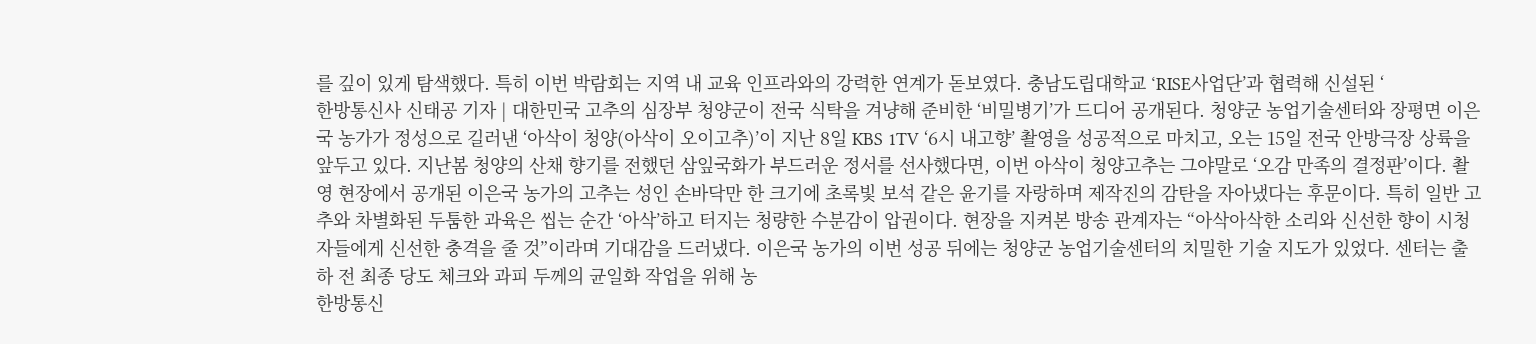를 깊이 있게 탐색했다. 특히 이번 박람회는 지역 내 교육 인프라와의 강력한 연계가 돋보였다. 충남도립대학교 ‘RISE사업단’과 협력해 신설된 ‘
한방통신사 신태공 기자 | 대한민국 고추의 심장부 청양군이 전국 식탁을 겨냥해 준비한 ‘비밀병기’가 드디어 공개된다. 청양군 농업기술센터와 장평면 이은국 농가가 정성으로 길러낸 ‘아삭이 청양(아삭이 오이고추)’이 지난 8일 KBS 1TV ‘6시 내고향’ 촬영을 성공적으로 마치고, 오는 15일 전국 안방극장 상륙을 앞두고 있다. 지난봄 청양의 산채 향기를 전했던 삼잎국화가 부드러운 정서를 선사했다면, 이번 아삭이 청양고추는 그야말로 ‘오감 만족의 결정판’이다. 촬영 현장에서 공개된 이은국 농가의 고추는 성인 손바닥만 한 크기에 초록빛 보석 같은 윤기를 자랑하며 제작진의 감탄을 자아냈다는 후문이다. 특히 일반 고추와 차별화된 두툼한 과육은 씹는 순간 ‘아삭’하고 터지는 청량한 수분감이 압권이다. 현장을 지켜본 방송 관계자는 “아삭아삭한 소리와 신선한 향이 시청자들에게 신선한 충격을 줄 것”이라며 기대감을 드러냈다. 이은국 농가의 이번 성공 뒤에는 청양군 농업기술센터의 치밀한 기술 지도가 있었다. 센터는 출하 전 최종 당도 체크와 과피 두께의 균일화 작업을 위해 농
한방통신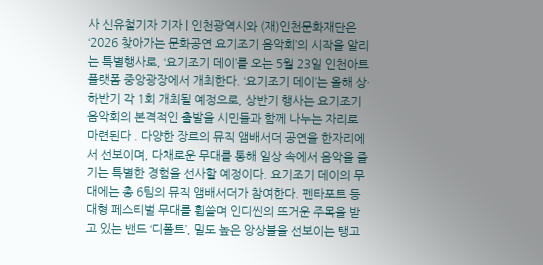사 신유철기자 기자 | 인천광역시와 (재)인천문화재단은 ‘2026 찾아가는 문화공연 요기조기 음악회’의 시작을 알리는 특별행사로, ‘요기조기 데이’를 오는 5월 23일 인천아트플랫폼 중앙광장에서 개최한다. ‘요기조기 데이’는 올해 상·하반기 각 1회 개최될 예정으로, 상반기 행사는 요기조기 음악회의 본격적인 출발을 시민들과 함께 나누는 자리로 마련된다 . 다양한 장르의 뮤직 앰배서더 공연을 한자리에서 선보이며, 다채로운 무대를 통해 일상 속에서 음악을 즐기는 특별한 경험을 선사할 예정이다. 요기조기 데이의 무대에는 총 6팀의 뮤직 앰배서더가 참여한다. 펜타포트 등 대형 페스티벌 무대를 휩쓸며 인디씬의 뜨거운 주목을 받고 있는 밴드 ‘디폴트’, 밀도 높은 앙상블을 선보이는 탱고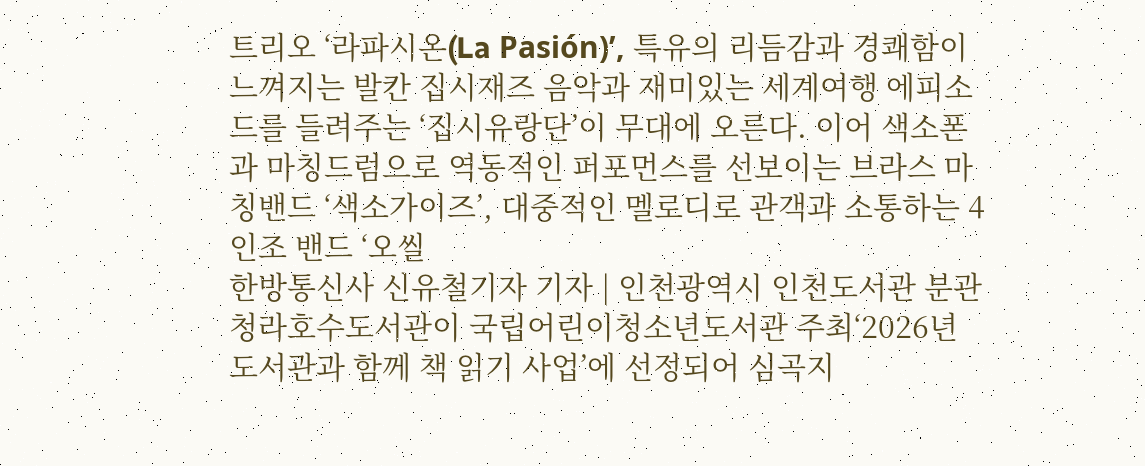트리오 ‘라파시온(La Pasión)’, 특유의 리듬감과 경쾌함이 느껴지는 발칸 집시재즈 음악과 재미있는 세계여행 에피소드를 들려주는 ‘집시유랑단’이 무대에 오른다. 이어 색소폰과 마칭드럼으로 역동적인 퍼포먼스를 선보이는 브라스 마칭밴드 ‘색소가이즈’, 대중적인 멜로디로 관객과 소통하는 4인조 밴드 ‘오씰
한방통신사 신유철기자 기자 | 인천광역시 인천도서관 분관 청라호수도서관이 국립어린이청소년도서관 주최‘2026년 도서관과 함께 책 읽기 사업’에 선정되어 심곡지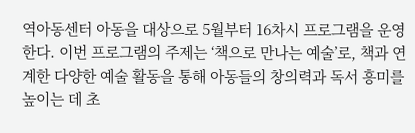역아동센터 아동을 대상으로 5월부터 16차시 프로그램을 운영한다. 이번 프로그램의 주제는 ‘책으로 만나는 예술’로, 책과 연계한 다양한 예술 활동을 통해 아동들의 창의력과 독서 흥미를 높이는 데 초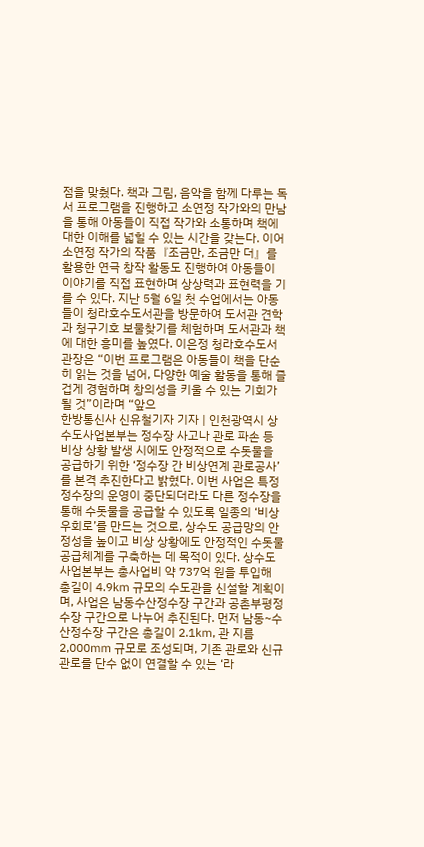점을 맞췄다. 책과 그림, 음악을 함께 다루는 독서 프로그램을 진행하고 소연정 작가와의 만남을 통해 아동들이 직접 작가와 소통하며 책에 대한 이해를 넓힐 수 있는 시간을 갖는다. 이어 소연정 작가의 작품『조금만, 조금만 더』를 활용한 연극 창작 활동도 진행하여 아동들이 이야기를 직접 표현하며 상상력과 표현력을 기를 수 있다. 지난 5월 6일 첫 수업에서는 아동들이 청라호수도서관을 방문하여 도서관 견학과 청구기호 보물찾기를 체험하며 도서관과 책에 대한 흥미를 높였다. 이은정 청라호수도서관장은 “이번 프로그램은 아동들이 책을 단순히 읽는 것을 넘어, 다양한 예술 활동을 통해 즐겁게 경험하며 창의성을 키울 수 있는 기회가 될 것”이라며 “앞으
한방통신사 신유철기자 기자 | 인천광역시 상수도사업본부는 정수장 사고나 관로 파손 등 비상 상황 발생 시에도 안정적으로 수돗물을 공급하기 위한 ‘정수장 간 비상연계 관로공사’를 본격 추진한다고 밝혔다. 이번 사업은 특정 정수장의 운영이 중단되더라도 다른 정수장을 통해 수돗물을 공급할 수 있도록 일종의 ‘비상 우회로’를 만드는 것으로, 상수도 공급망의 안정성을 높이고 비상 상황에도 안정적인 수돗물 공급체계를 구축하는 데 목적이 있다. 상수도사업본부는 총사업비 약 737억 원을 투입해 총길이 4.9㎞ 규모의 수도관을 신설할 계획이며, 사업은 남동수산정수장 구간과 공촌부평정수장 구간으로 나누어 추진된다. 먼저 남동~수산정수장 구간은 총길이 2.1㎞, 관 지름 2,000㎜ 규모로 조성되며, 기존 관로와 신규 관로를 단수 없이 연결할 수 있는 ‘라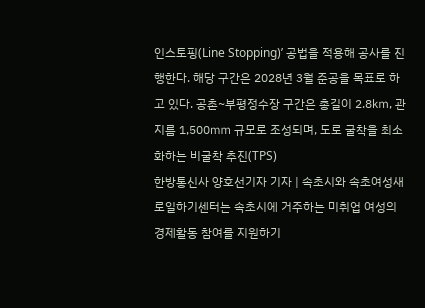인스토핑(Line Stopping)’ 공법을 적용해 공사를 진행한다. 해당 구간은 2028년 3월 준공을 목표로 하고 있다. 공촌~부평정수장 구간은 총길이 2.8㎞, 관 지름 1,500㎜ 규모로 조성되며, 도로 굴착을 최소화하는 비굴착 추진(TPS)
한방통신사 양호선기자 기자 | 속초시와 속초여성새로일하기센터는 속초시에 거주하는 미취업 여성의 경제활동 참여를 지원하기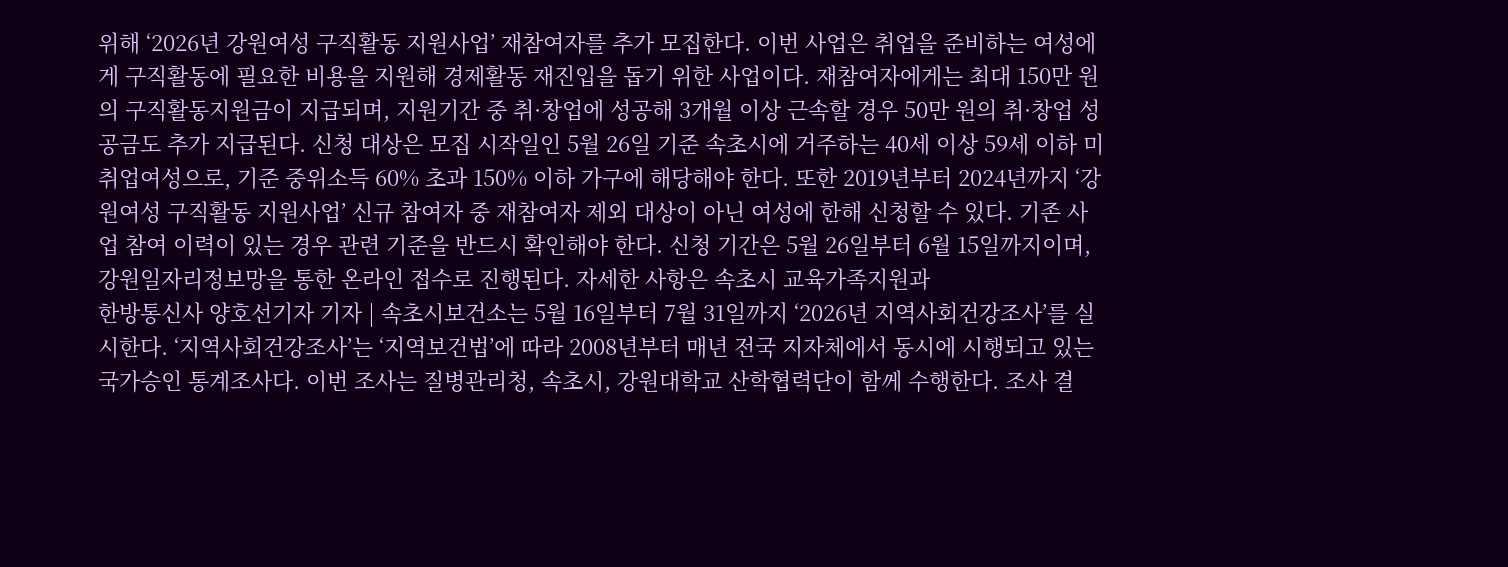위해 ‘2026년 강원여성 구직활동 지원사업’ 재참여자를 추가 모집한다. 이번 사업은 취업을 준비하는 여성에게 구직활동에 필요한 비용을 지원해 경제활동 재진입을 돕기 위한 사업이다. 재참여자에게는 최대 150만 원의 구직활동지원금이 지급되며, 지원기간 중 취·창업에 성공해 3개월 이상 근속할 경우 50만 원의 취·창업 성공금도 추가 지급된다. 신청 대상은 모집 시작일인 5월 26일 기준 속초시에 거주하는 40세 이상 59세 이하 미취업여성으로, 기준 중위소득 60% 초과 150% 이하 가구에 해당해야 한다. 또한 2019년부터 2024년까지 ‘강원여성 구직활동 지원사업’ 신규 참여자 중 재참여자 제외 대상이 아닌 여성에 한해 신청할 수 있다. 기존 사업 참여 이력이 있는 경우 관련 기준을 반드시 확인해야 한다. 신청 기간은 5월 26일부터 6월 15일까지이며, 강원일자리정보망을 통한 온라인 접수로 진행된다. 자세한 사항은 속초시 교육가족지원과
한방통신사 양호선기자 기자 | 속초시보건소는 5월 16일부터 7월 31일까지 ‘2026년 지역사회건강조사’를 실시한다. ‘지역사회건강조사’는 ‘지역보건법’에 따라 2008년부터 매년 전국 지자체에서 동시에 시행되고 있는 국가승인 통계조사다. 이번 조사는 질병관리청, 속초시, 강원대학교 산학협력단이 함께 수행한다. 조사 결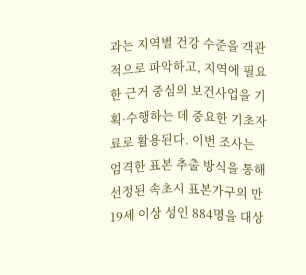과는 지역별 건강 수준을 객관적으로 파악하고, 지역에 필요한 근거 중심의 보건사업을 기획·수행하는 데 중요한 기초자료로 활용된다. 이번 조사는 엄격한 표본 추출 방식을 통해 선정된 속초시 표본가구의 만 19세 이상 성인 884명을 대상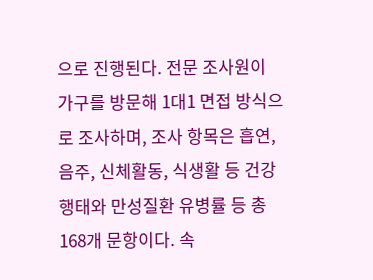으로 진행된다. 전문 조사원이 가구를 방문해 1대1 면접 방식으로 조사하며, 조사 항목은 흡연, 음주, 신체활동, 식생활 등 건강행태와 만성질환 유병률 등 총 168개 문항이다. 속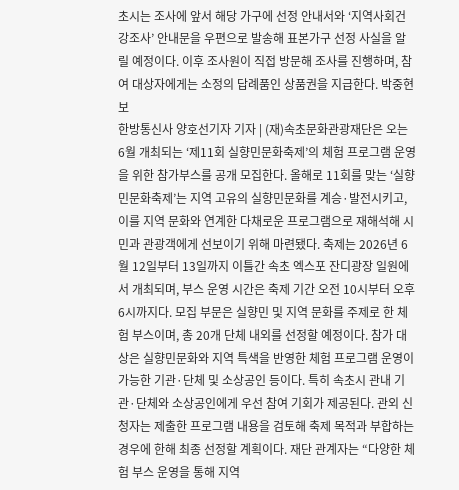초시는 조사에 앞서 해당 가구에 선정 안내서와 ‘지역사회건강조사’ 안내문을 우편으로 발송해 표본가구 선정 사실을 알릴 예정이다. 이후 조사원이 직접 방문해 조사를 진행하며, 참여 대상자에게는 소정의 답례품인 상품권을 지급한다. 박중현 보
한방통신사 양호선기자 기자 | (재)속초문화관광재단은 오는 6월 개최되는 ‘제11회 실향민문화축제’의 체험 프로그램 운영을 위한 참가부스를 공개 모집한다. 올해로 11회를 맞는 ‘실향민문화축제’는 지역 고유의 실향민문화를 계승·발전시키고, 이를 지역 문화와 연계한 다채로운 프로그램으로 재해석해 시민과 관광객에게 선보이기 위해 마련됐다. 축제는 2026년 6월 12일부터 13일까지 이틀간 속초 엑스포 잔디광장 일원에서 개최되며, 부스 운영 시간은 축제 기간 오전 10시부터 오후 6시까지다. 모집 부문은 실향민 및 지역 문화를 주제로 한 체험 부스이며, 총 20개 단체 내외를 선정할 예정이다. 참가 대상은 실향민문화와 지역 특색을 반영한 체험 프로그램 운영이 가능한 기관·단체 및 소상공인 등이다. 특히 속초시 관내 기관·단체와 소상공인에게 우선 참여 기회가 제공된다. 관외 신청자는 제출한 프로그램 내용을 검토해 축제 목적과 부합하는 경우에 한해 최종 선정할 계획이다. 재단 관계자는 “다양한 체험 부스 운영을 통해 지역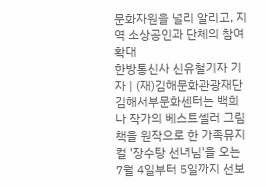문화자원을 널리 알리고, 지역 소상공인과 단체의 참여 확대
한방통신사 신유철기자 기자 | (재)김해문화관광재단김해서부문화센터는 백희나 작가의 베스트셀러 그림책을 원작으로 한 가족뮤지컬 '장수탕 선녀님'을 오는 7월 4일부터 5일까지 선보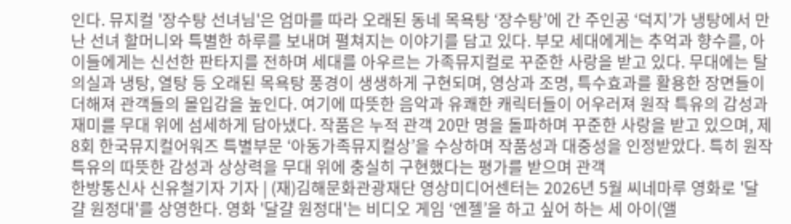인다. 뮤지컬 '장수탕 선녀님'은 엄마를 따라 오래된 동네 목욕탕 ‘장수탕’에 간 주인공 ‘덕지’가 냉탕에서 만난 선녀 할머니와 특별한 하루를 보내며 펼쳐지는 이야기를 담고 있다. 부모 세대에게는 추억과 향수를, 아이들에게는 신선한 판타지를 전하며 세대를 아우르는 가족뮤지컬로 꾸준한 사랑을 받고 있다. 무대에는 탈의실과 냉탕, 열탕 등 오래된 목욕탕 풍경이 생생하게 구현되며, 영상과 조명, 특수효과를 활용한 장면들이 더해져 관객들의 몰입감을 높인다. 여기에 따뜻한 음악과 유쾌한 캐릭터들이 어우러져 원작 특유의 감성과 재미를 무대 위에 섬세하게 담아냈다. 작품은 누적 관객 20만 명을 돌파하며 꾸준한 사랑을 받고 있으며, 제8회 한국뮤지컬어워즈 특별부문 ‘아동가족뮤지컬상’을 수상하며 작품성과 대중성을 인정받았다. 특히 원작 특유의 따뜻한 감성과 상상력을 무대 위에 충실히 구현했다는 평가를 받으며 관객
한방통신사 신유철기자 기자 | (재)김해문화관광재단 영상미디어센터는 2026년 5월 씨네마루 영화로 '달걀 원정대'를 상영한다. 영화 '달걀 원정대'는 비디오 게임 ‘엔젤’을 하고 싶어 하는 세 아이(앨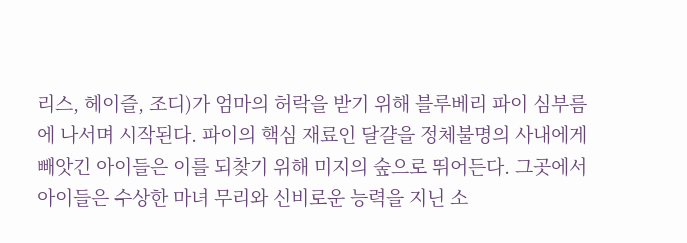리스, 헤이즐, 조디)가 엄마의 허락을 받기 위해 블루베리 파이 심부름에 나서며 시작된다. 파이의 핵심 재료인 달걀을 정체불명의 사내에게 빼앗긴 아이들은 이를 되찾기 위해 미지의 숲으로 뛰어든다. 그곳에서 아이들은 수상한 마녀 무리와 신비로운 능력을 지닌 소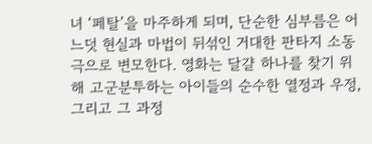녀 ‘페탈’을 마주하게 되며, 단순한 심부름은 어느덧 현실과 마법이 뒤섞인 거대한 판타지 소동극으로 변모한다. 영화는 달걀 하나를 찾기 위해 고군분투하는 아이들의 순수한 열정과 우정, 그리고 그 과정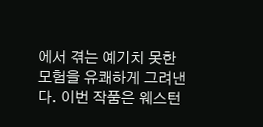에서 겪는 예기치 못한 모험을 유쾌하게 그려낸다. 이번 작품은 웨스턴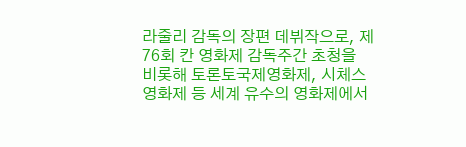라줄리 감독의 장편 데뷔작으로, 제76회 칸 영화제 감독주간 초청을 비롯해 토론토국제영화제, 시체스 영화제 등 세계 유수의 영화제에서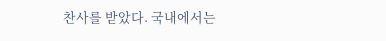찬사를 받았다. 국내에서는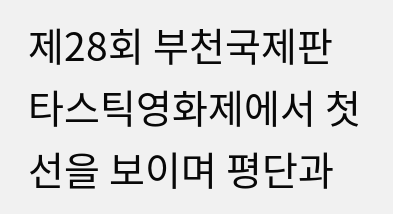제28회 부천국제판타스틱영화제에서 첫선을 보이며 평단과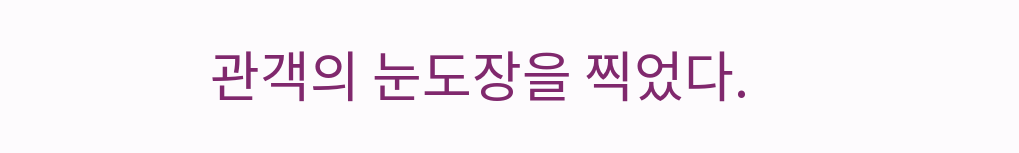관객의 눈도장을 찍었다.